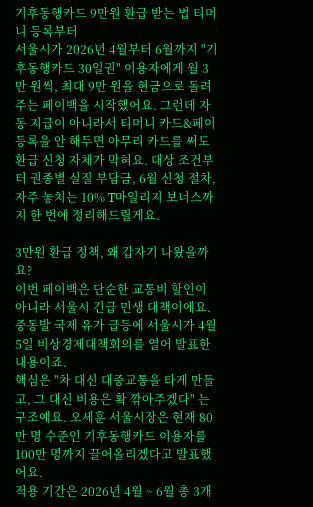기후동행카드 9만원 환급 받는 법 티머니 등록부터
서울시가 2026년 4월부터 6월까지 "기후동행카드 30일권" 이용자에게 월 3만 원씩, 최대 9만 원을 현금으로 돌려주는 페이백을 시작했어요. 그런데 자동 지급이 아니라서 티머니 카드&페이 등록을 안 해두면 아무리 카드를 써도 환급 신청 자체가 막혀요. 대상 조건부터 권종별 실질 부담금, 6월 신청 절차, 자주 놓치는 10% T마일리지 보너스까지 한 번에 정리해드릴게요.

3만원 환급 정책, 왜 갑자기 나왔을까요?
이번 페이백은 단순한 교통비 할인이 아니라 서울시 긴급 민생 대책이에요. 중동발 국제 유가 급등에 서울시가 4월 5일 비상경제대책회의를 열어 발표한 내용이죠.
핵심은 "차 대신 대중교통을 타게 만들고, 그 대신 비용은 확 깎아주겠다" 는 구조예요. 오세훈 서울시장은 현재 80만 명 수준인 기후동행카드 이용자를 100만 명까지 끌어올리겠다고 발표했어요.
적용 기간은 2026년 4월 ~ 6월 총 3개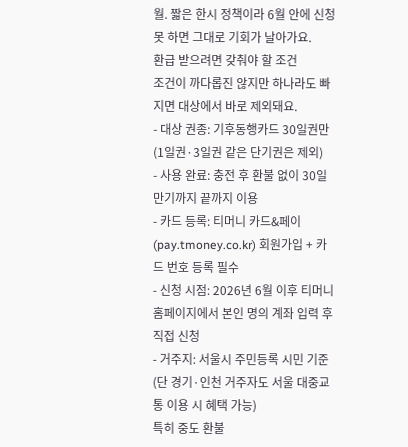월. 짧은 한시 정책이라 6월 안에 신청 못 하면 그대로 기회가 날아가요.
환급 받으려면 갖춰야 할 조건
조건이 까다롭진 않지만 하나라도 빠지면 대상에서 바로 제외돼요.
- 대상 권종: 기후동행카드 30일권만 (1일권·3일권 같은 단기권은 제외)
- 사용 완료: 충전 후 환불 없이 30일 만기까지 끝까지 이용
- 카드 등록: 티머니 카드&페이(pay.tmoney.co.kr) 회원가입 + 카드 번호 등록 필수
- 신청 시점: 2026년 6월 이후 티머니 홈페이지에서 본인 명의 계좌 입력 후 직접 신청
- 거주지: 서울시 주민등록 시민 기준 (단 경기·인천 거주자도 서울 대중교통 이용 시 혜택 가능)
특히 중도 환불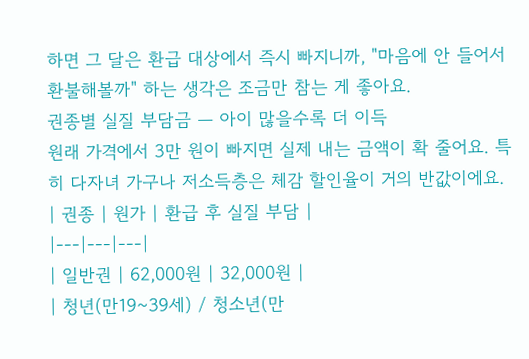하면 그 달은 환급 대상에서 즉시 빠지니까, "마음에 안 들어서 환불해볼까" 하는 생각은 조금만 참는 게 좋아요.
권종별 실질 부담금 — 아이 많을수록 더 이득
원래 가격에서 3만 원이 빠지면 실제 내는 금액이 확 줄어요. 특히 다자녀 가구나 저소득층은 체감 할인율이 거의 반값이에요.
| 권종 | 원가 | 환급 후 실질 부담 |
|---|---|---|
| 일반권 | 62,000원 | 32,000원 |
| 청년(만19~39세) / 청소년(만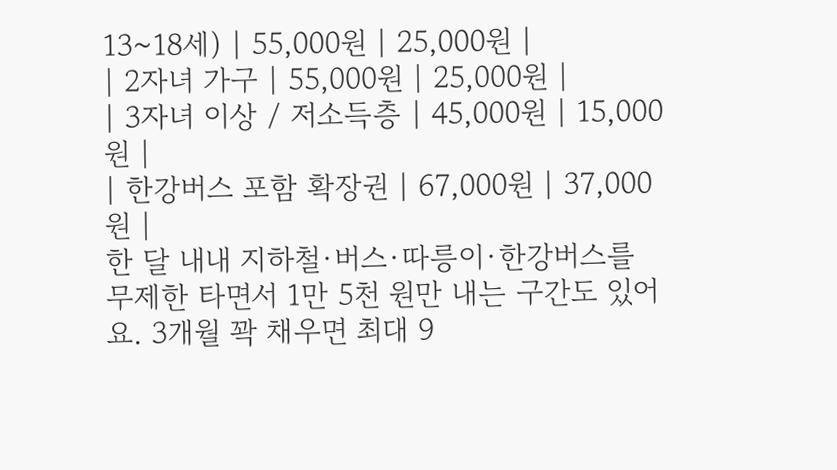13~18세) | 55,000원 | 25,000원 |
| 2자녀 가구 | 55,000원 | 25,000원 |
| 3자녀 이상 / 저소득층 | 45,000원 | 15,000원 |
| 한강버스 포함 확장권 | 67,000원 | 37,000원 |
한 달 내내 지하철·버스·따릉이·한강버스를 무제한 타면서 1만 5천 원만 내는 구간도 있어요. 3개월 꽉 채우면 최대 9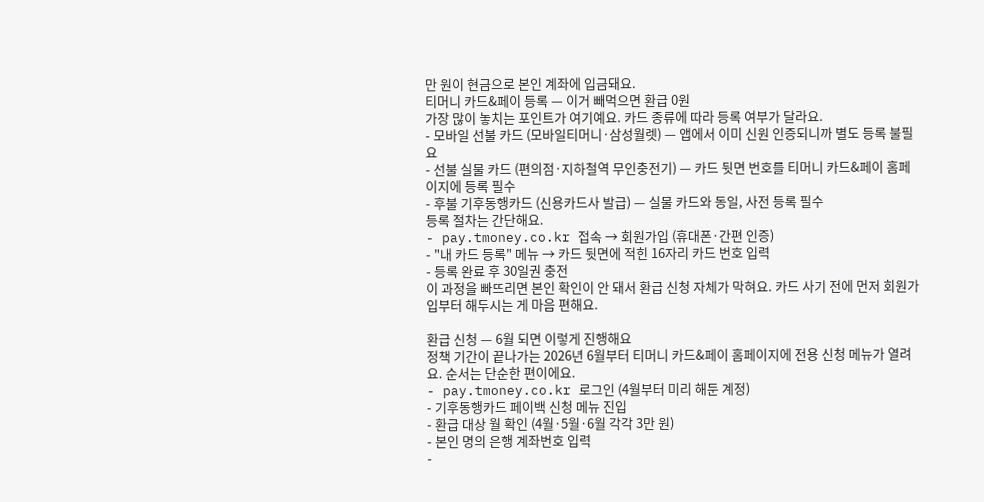만 원이 현금으로 본인 계좌에 입금돼요.
티머니 카드&페이 등록 — 이거 빼먹으면 환급 0원
가장 많이 놓치는 포인트가 여기예요. 카드 종류에 따라 등록 여부가 달라요.
- 모바일 선불 카드 (모바일티머니·삼성월렛) — 앱에서 이미 신원 인증되니까 별도 등록 불필요
- 선불 실물 카드 (편의점·지하철역 무인충전기) — 카드 뒷면 번호를 티머니 카드&페이 홈페이지에 등록 필수
- 후불 기후동행카드 (신용카드사 발급) — 실물 카드와 동일, 사전 등록 필수
등록 절차는 간단해요.
- pay.tmoney.co.kr 접속 → 회원가입 (휴대폰·간편 인증)
- "내 카드 등록" 메뉴 → 카드 뒷면에 적힌 16자리 카드 번호 입력
- 등록 완료 후 30일권 충전
이 과정을 빠뜨리면 본인 확인이 안 돼서 환급 신청 자체가 막혀요. 카드 사기 전에 먼저 회원가입부터 해두시는 게 마음 편해요.

환급 신청 — 6월 되면 이렇게 진행해요
정책 기간이 끝나가는 2026년 6월부터 티머니 카드&페이 홈페이지에 전용 신청 메뉴가 열려요. 순서는 단순한 편이에요.
- pay.tmoney.co.kr 로그인 (4월부터 미리 해둔 계정)
- 기후동행카드 페이백 신청 메뉴 진입
- 환급 대상 월 확인 (4월·5월·6월 각각 3만 원)
- 본인 명의 은행 계좌번호 입력
-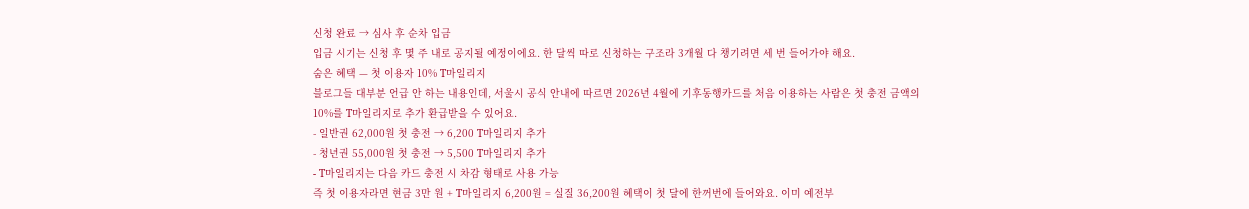신청 완료 → 심사 후 순차 입금
입금 시기는 신청 후 몇 주 내로 공지될 예정이에요. 한 달씩 따로 신청하는 구조라 3개월 다 챙기려면 세 번 들어가야 해요.
숨은 혜택 — 첫 이용자 10% T마일리지
블로그들 대부분 언급 안 하는 내용인데, 서울시 공식 안내에 따르면 2026년 4월에 기후동행카드를 처음 이용하는 사람은 첫 충전 금액의 10%를 T마일리지로 추가 환급받을 수 있어요.
- 일반권 62,000원 첫 충전 → 6,200 T마일리지 추가
- 청년권 55,000원 첫 충전 → 5,500 T마일리지 추가
- T마일리지는 다음 카드 충전 시 차감 형태로 사용 가능
즉 첫 이용자라면 현금 3만 원 + T마일리지 6,200원 = 실질 36,200원 혜택이 첫 달에 한꺼번에 들어와요. 이미 예전부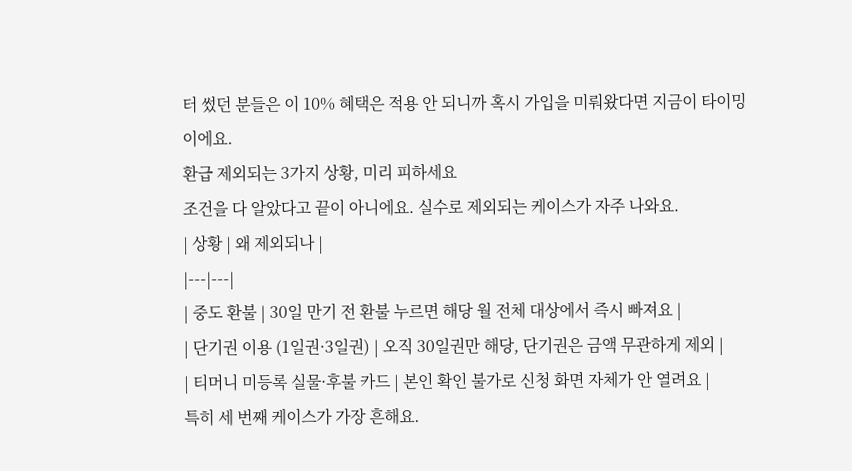터 썼던 분들은 이 10% 혜택은 적용 안 되니까 혹시 가입을 미뤄왔다면 지금이 타이밍이에요.
환급 제외되는 3가지 상황, 미리 피하세요
조건을 다 알았다고 끝이 아니에요. 실수로 제외되는 케이스가 자주 나와요.
| 상황 | 왜 제외되나 |
|---|---|
| 중도 환불 | 30일 만기 전 환불 누르면 해당 월 전체 대상에서 즉시 빠져요 |
| 단기권 이용 (1일권·3일권) | 오직 30일권만 해당, 단기권은 금액 무관하게 제외 |
| 티머니 미등록 실물·후불 카드 | 본인 확인 불가로 신청 화면 자체가 안 열려요 |
특히 세 번째 케이스가 가장 흔해요.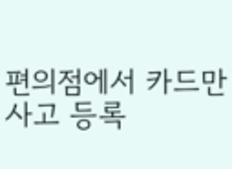편의점에서 카드만 사고 등록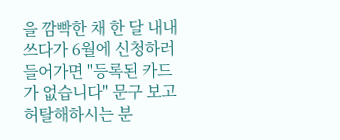을 깜빡한 채 한 달 내내 쓰다가 6월에 신청하러 들어가면 "등록된 카드가 없습니다" 문구 보고 허탈해하시는 분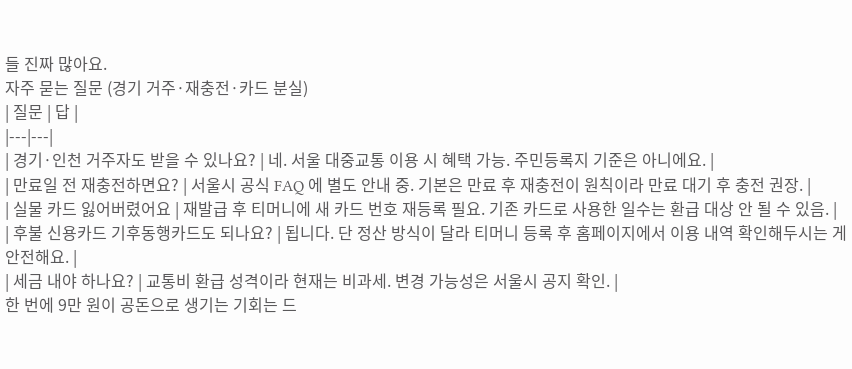들 진짜 많아요.
자주 묻는 질문 (경기 거주·재충전·카드 분실)
| 질문 | 답 |
|---|---|
| 경기·인천 거주자도 받을 수 있나요? | 네. 서울 대중교통 이용 시 혜택 가능. 주민등록지 기준은 아니에요. |
| 만료일 전 재충전하면요? | 서울시 공식 FAQ 에 별도 안내 중. 기본은 만료 후 재충전이 원칙이라 만료 대기 후 충전 권장. |
| 실물 카드 잃어버렸어요 | 재발급 후 티머니에 새 카드 번호 재등록 필요. 기존 카드로 사용한 일수는 환급 대상 안 될 수 있음. |
| 후불 신용카드 기후동행카드도 되나요? | 됩니다. 단 정산 방식이 달라 티머니 등록 후 홈페이지에서 이용 내역 확인해두시는 게 안전해요. |
| 세금 내야 하나요? | 교통비 환급 성격이라 현재는 비과세. 변경 가능성은 서울시 공지 확인. |
한 번에 9만 원이 공돈으로 생기는 기회는 드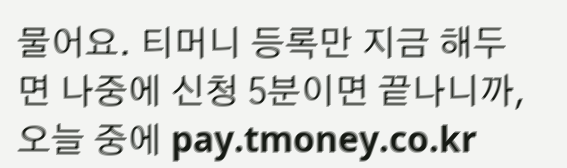물어요. 티머니 등록만 지금 해두면 나중에 신청 5분이면 끝나니까, 오늘 중에 pay.tmoney.co.kr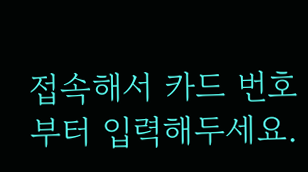접속해서 카드 번호부터 입력해두세요.